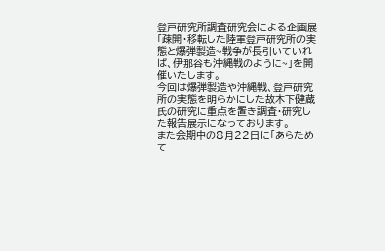登戸研究所調査研究会による企画展「疎開・移転した陸軍登戸研究所の実態と爆弾製造~戦争が長引いていれば、伊那谷も沖縄戦のように~」を開催いたします。
今回は爆弾製造や沖縄戦、登戸研究所の実態を明らかにした故木下健蔵氏の研究に重点を置き調査・研究した報告展示になっております。
また会期中の8月22日に「あらためて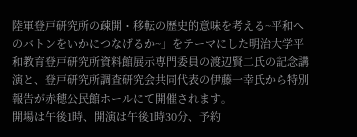陸軍登戸研究所の疎開・移転の歴史的意味を考える~平和へのバトンをいかにつなげるか~」をテーマにした明治大学平和教育登戸研究所資料館展示専門委員の渡辺賢二氏の記念講演と、登戸研究所調査研究会共同代表の伊藤一幸氏から特別報告が赤穂公民館ホールにて開催されます。
開場は午後1時、開演は午後1時30分、予約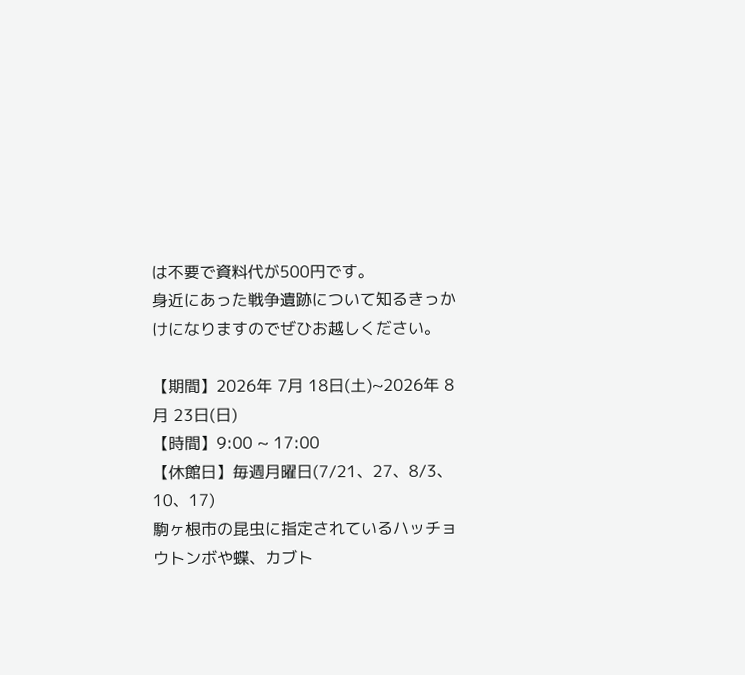は不要で資料代が500円です。
身近にあった戦争遺跡について知るきっかけになりますのでぜひお越しください。

【期間】2026年 7月 18日(土)~2026年 8月 23日(日)
【時間】9:00 ~ 17:00
【休館日】毎週月曜日(7/21、27、8/3、10、17)
駒ヶ根市の昆虫に指定されているハッチョウトンボや蝶、カブト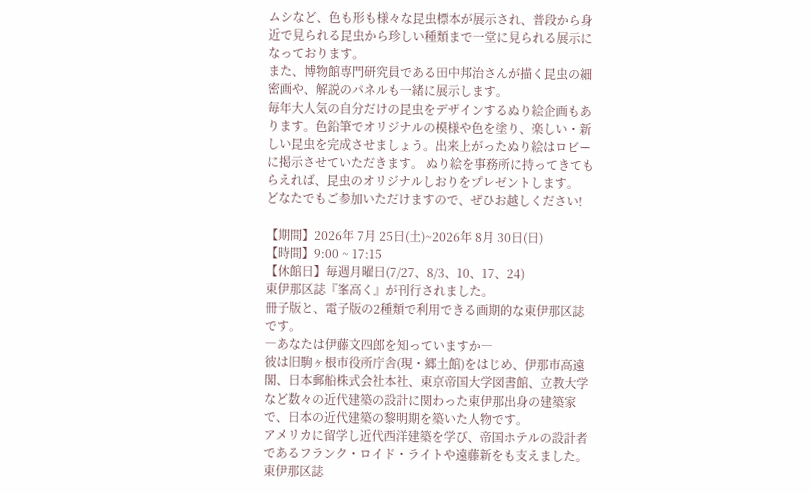ムシなど、色も形も様々な昆虫標本が展示され、普段から身近で見られる昆虫から珍しい種類まで一堂に見られる展示になっております。
また、博物館専門研究員である田中邦治さんが描く昆虫の細密画や、解説のパネルも一緒に展示します。
毎年大人気の自分だけの昆虫をデザインするぬり絵企画もあります。色鉛筆でオリジナルの模様や色を塗り、楽しい・新しい昆虫を完成させましょう。出来上がったぬり絵はロビーに掲示させていただきます。 ぬり絵を事務所に持ってきてもらえれば、昆虫のオリジナルしおりをプレゼントします。
どなたでもご参加いただけますので、ぜひお越しください!

【期間】2026年 7月 25日(土)~2026年 8月 30日(日)
【時間】9:00 ~ 17:15
【休館日】毎週月曜日(7/27、8/3、10、17、24)
東伊那区誌『峯高く』が刊行されました。
冊子版と、電子版の2種類で利用できる画期的な東伊那区誌です。
―あなたは伊藤文四郎を知っていますか―
彼は旧駒ヶ根市役所庁舎(現・郷土館)をはじめ、伊那市高遠閣、日本郵船株式会社本社、東京帝国大学図書館、立教大学など数々の近代建築の設計に関わった東伊那出身の建築家で、日本の近代建築の黎明期を築いた人物です。
アメリカに留学し近代西洋建築を学び、帝国ホテルの設計者であるフランク・ロイド・ライトや遠藤新をも支えました。
東伊那区誌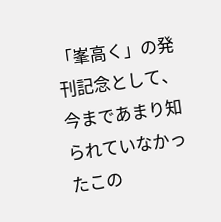「峯高く」の発刊記念として、今まであまり知られていなかったこの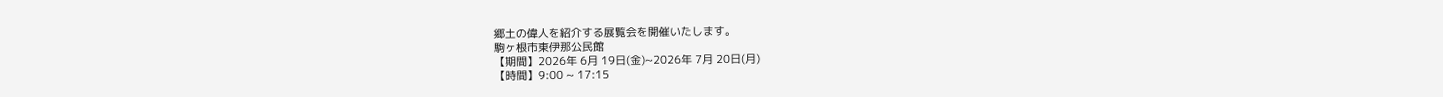郷土の偉人を紹介する展覧会を開催いたします。
駒ヶ根市東伊那公民館
【期間】2026年 6月 19日(金)~2026年 7月 20日(月)
【時間】9:00 ~ 17:15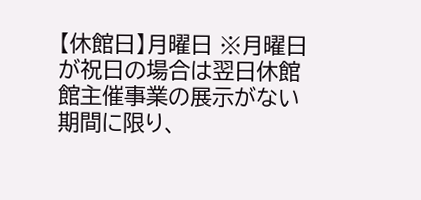【休館日】月曜日 ※月曜日が祝日の場合は翌日休館
館主催事業の展示がない期間に限り、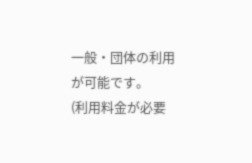一般・団体の利用が可能です。
(利用料金が必要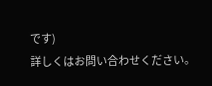です)
詳しくはお問い合わせください。